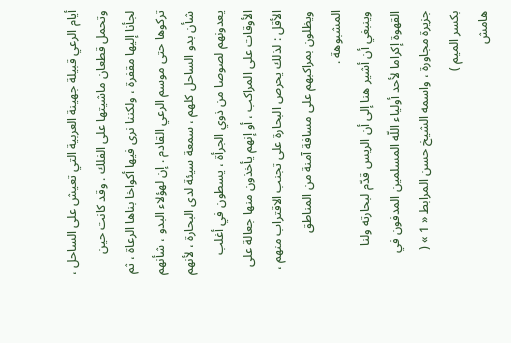أيام الرعي قبيلة جهينة العربية التي تعيش على الساحل ، وتحمل قطعان ماشيتها على الفلك . وقد كانت حين لجأنا إليها مقفرة ، ولكننا نرى فيها أكواخا بناها الرعاة ، ثم تركوها حتى موسم الرعي القادم . إن لهؤلاء البدو ، شأنهم شأن بدو الساحل كلهم ، سمعة سيئة لدى البحارة ، لأنهم يعدونهم لصوصا من ذوي الجرأة ، يسطون في أغلب الأوقات على المراكب ، أو إنهم يأخذون منها جعالة على الأقل : لذلك يحرص البحارة على تجنب الاقتراب منهم ، ويظلون بمراكبهم على مسافة آمنة من المناطق المشبوهة .
وينبغي أن أشير هنا إلى أن الريس قدّم لبحارته ولنا القهوة إكراما لأحد أولياء اللّه المسلمين المدفون في جزيرة مجاورة ، واسمه الشيخ حسن المرابط « 1 » ( بكسر الميم )
هامش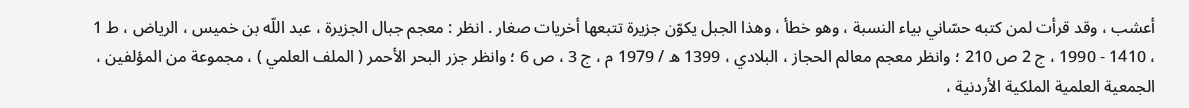أعشب ، وقد قرأت لمن كتبه حسّاني بياء النسبة ، وهو خطأ ، وهذا الجبل يكوّن جزيرة تتبعها أخريات صغار . انظر : معجم جبال الجزيرة ، عبد اللّه بن خميس ، الرياض ، ط 1 ، 1410 - 1990 ، ج 2 ص 210 ؛ وانظر معجم معالم الحجاز ، البلادي ، 1399 ه / 1979 م ، ج 3 ، ص 6 ؛ وانظر جزر البحر الأحمر ( الملف العلمي ) ، مجموعة من المؤلفين ، الجمعية العلمية الملكية الأردنية ،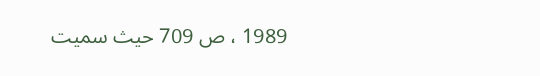1989 ، ص 709 حيث سميت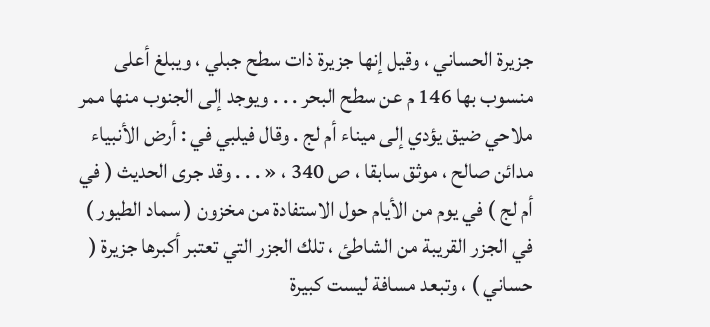جزيرة الحساني ، وقيل إنها جزيرة ذات سطح جبلي ، ويبلغ أعلى منسوب بها 146 م عن سطح البحر . . . ويوجد إلى الجنوب منها ممر ملاحي ضيق يؤدي إلى ميناء أم لج . وقال فيلبي في : أرض الأنبياء مدائن صالح ، موثق سابقا ، ص 340 ، « . . . وقد جرى الحديث ( في أم لج ) في يوم من الأيام حول الاستفادة من مخزون ( سماد الطيور ) في الجزر القريبة من الشاطئ ، تلك الجزر التي تعتبر أكبرها جزيرة ( حساني ) ، وتبعد مسافة ليست كبيرة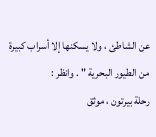عن الشاطئ ، ولا يسكنها إلا أسراب كبيرة من الطيور البحرية " . وانظر :
رحلة بيرتون ، موثق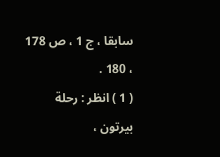سابقا ، ج 1 ، ص 178 ، 180 .
( 1 ) انظر : رحلة بيرتون ،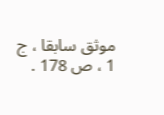موثق سابقا ، ج 1 ، ص 178 .